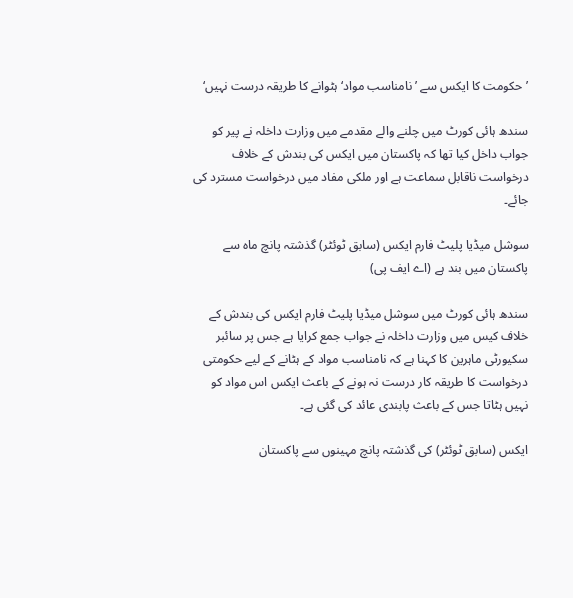’حکومت کا ایکس سے ’نامناسب مواد‘ ہٹوانے کا طریقہ درست نہیں‘

سندھ ہائی کورٹ میں چلنے والے مقدمے میں وزارت داخلہ نے پیر کو جواب داخل کیا تھا کہ پاکستان میں ایکس کی بندش کے خلاف درخواست ناقابل سماعت ہے اور ملکی مفاد میں درخواست مسترد کی جائے۔

سوشل میڈیا پلیٹ فارم ایکس (سابق ٹوئٹر) گذشتہ پانچ ماہ سے پاکستان میں بند ہے (اے ایف پی)

سندھ ہائی کورٹ میں سوشل میڈیا پلیٹ فارم ایکس کی بندش کے خلاف کیس میں وزارت داخلہ نے جواب جمع کرایا ہے جس پر سائبر سکیورٹی ماہرین کا کہنا ہے کہ نامناسب مواد کے ہٹانے کے لیے حکومتی درخواست کا طریقہ کار درست نہ ہونے کے باعث ایکس اس مواد کو نہیں ہٹاتا جس کے باعث پابندی عائد کی گئی ہے۔

ایکس (سابق ٹوئٹر) کی گذشتہ پانچ مہینوں سے پاکستان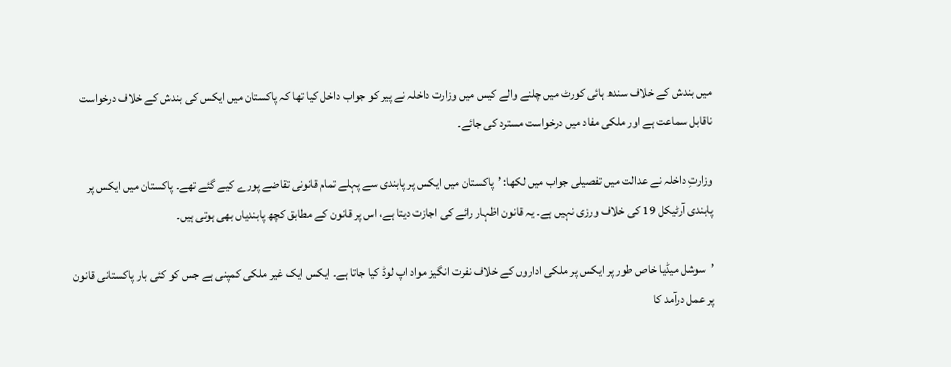میں بندش کے خلاف سندھ ہائی کورٹ میں چلنے والے کیس میں وزارت داخلہ نے پیر کو جواب داخل کیا تھا کہ پاکستان میں ایکس کی بندش کے خلاف درخواست ناقابل سماعت ہے اور ملکی مفاد میں درخواست مسترد کی جائے۔

وزارتِ داخلہ نے عدالت میں تفصیلی جواب میں لکھا: ’پاکستان میں ایکس پر پابندی سے پہلے تمام قانونی تقاضے پورے کیے گئے تھے۔ پاکستان میں ایکس پر پابندی آرٹیکل 19 کی خلاف ورزی نہیں ہے۔ یہ قانون اظہار رائے کی اجازت دیتا ہے، اس پر قانون کے مطابق کچھ پابندیاں بھی ہوتی ہیں۔

’سوشل میڈیا خاص طور پر ایکس پر ملکی اداروں کے خلاف نفرت انگیز مواد اپ لوڈ کیا جاتا ہے۔ ایکس ایک غیر ملکی کمپنی ہے جس کو کئی بار پاکستانی قانون پر عمل درآمد کا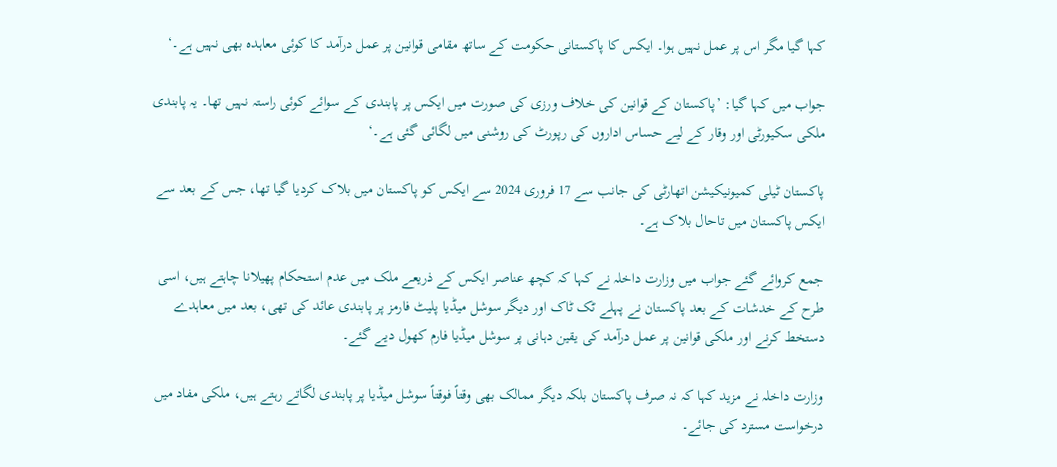کہا گیا مگر اس پر عمل نہیں ہوا۔ ایکس کا پاکستانی حکومت کے ساتھ مقامی قوانین پر عمل درآمد کا کوئی معاہدہ بھی نہیں ہے۔‘

جواب میں کہا گیا: ’پاکستان کے قوانین کی خلاف ورزی کی صورت میں ایکس پر پابندی کے سوائے کوئی راستہ نہیں تھا۔ یہ پابندی ملکی سکیورٹی اور وقار کے لیے حساس اداروں کی رپورٹ کی روشنی میں لگائی گئی ہے۔‘

پاکستان ٹیلی کمیونیکیشن اتھارٹی کی جانب سے 17 فروری 2024 سے ایکس کو پاکستان میں بلاک کردیا گیا تھا، جس کے بعد سے ایکس پاکستان میں تاحال بلاک ہے۔

جمع کروائے گئے جواب میں وزارت داخلہ نے کہا کہ کچھ عناصر ایکس کے ذریعے ملک میں عدم استحکام پھیلانا چاہتے ہیں، اسی طرح کے خدشات کے بعد پاکستان نے پہلے ٹک ٹاک اور دیگر سوشل میڈیا پلیٹ فارمز پر پابندی عائد کی تھی، بعد میں معاہدے دستخط کرنے اور ملکی قوانین پر عمل درآمد کی یقین دہانی پر سوشل میڈیا فارم کھول دیے گئے۔

وزارت داخلہ نے مزید کہا کہ نہ صرف پاکستان بلکہ دیگر ممالک بھی وقتاً فوقتاً سوشل میڈیا پر پابندی لگاتے رہتے ہیں، ملکی مفاد میں درخواست مسترد کی جائے۔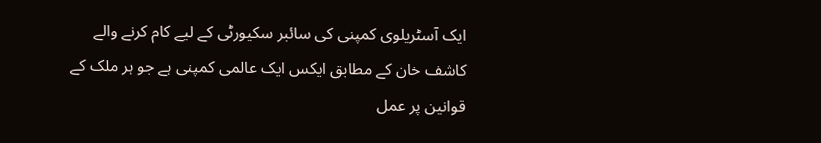ایک آسٹریلوی کمپنی کی سائبر سکیورٹی کے لیے کام کرنے والے کاشف خان کے مطابق ایکس ایک عالمی کمپنی ہے جو ہر ملک کے قوانین پر عمل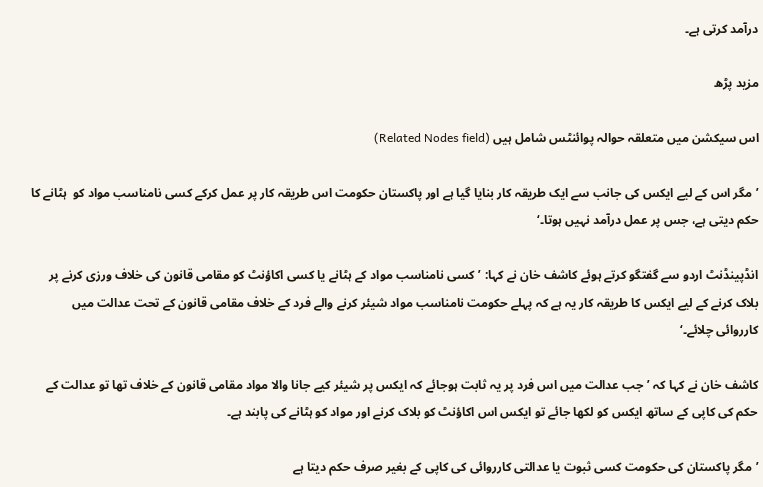درآمد کرتی ہے۔

مزید پڑھ

اس سیکشن میں متعلقہ حوالہ پوائنٹس شامل ہیں (Related Nodes field)

’مگر اس کے لیے ایکس کی جانب سے ایک طریقہ کار بنایا گیا ہے اور پاکستان حکومت اس طریقہ کار پر عمل کرکے کسی نامناسب مواد کو  ہٹانے کا حکم دیتی ہے، جس پر عمل درآمد نہیں ہوتا۔‘

انڈپینڈنٹ اردو سے گفتگو کرتے ہوئے کاشف خان نے کہا: ’کسی نامناسب مواد کے ہٹانے یا کسی اکاؤنٹ کو مقامی قانون کی خلاف ورزی کرنے پر بلاک کرنے کے لیے ایکس کا طریقہ کار یہ ہے کہ پہلے حکومت نامناسب مواد شیئر کرنے والے فرد کے خلاف مقامی قانون کے تحت عدالت میں کارروائی چلائے۔‘

کاشف خان نے کہا کہ ’جب عدالت میں اس فرد پر یہ ثابت ہوجائے کہ ایکس پر شیئر کیے جانا والا مواد مقامی قانون کے خلاف تھا تو عدالت کے حکم کی کاپی کے ساتھ ایکس کو لکھا جائے تو ایکس اس اکاؤنٹ کو بلاک کرنے اور مواد کو ہٹانے کی پابند ہے۔

’مگر پاکستان کی حکومت کسی ثبوت یا عدالتی کارروائی کی کاپی کے بغیر صرف حکم دیتا ہے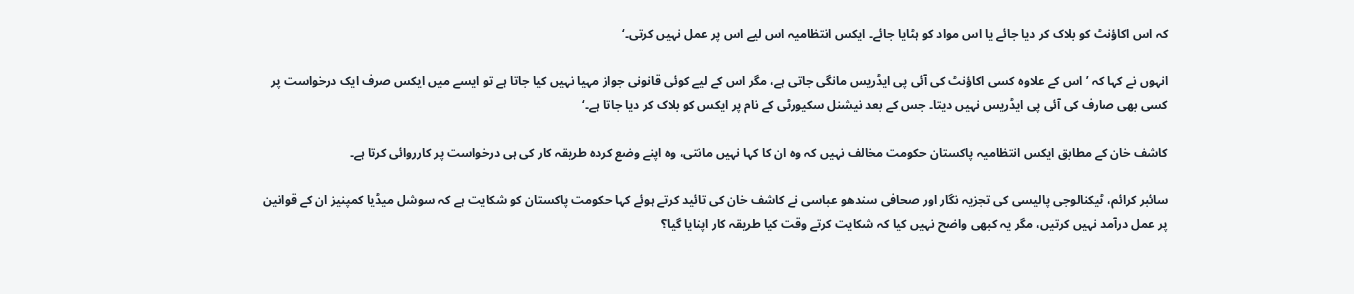کہ اس اکاؤنٹ کو بلاک کر دیا جائے یا اس مواد کو ہٹایا جائے۔ ایکس انتظامیہ اس لیے اس پر عمل نہیں کرتی۔‘

انہوں نے کہا کہ ’اس کے علاوہ کسی اکاؤنٹ کی آئی پی ایڈریس مانگی جاتی ہے، مگر اس کے لیے کوئی قانونی جواز مہیا نہیں کیا جاتا ہے تو ایسے میں ایکس صرف ایک درخواست پر کسی بھی صارف کی آئی پی ایڈریس نہیں دیتا۔ جس کے بعد نیشنل سکیورٹی کے نام پر ایکس کو بلاک کر دیا جاتا ہے۔‘

کاشف خان کے مطابق ایکس انتظامیہ پاکستان حکومت مخالف نہیں کہ وہ ان کا کہا نہیں مانتی، وہ اپنے وضع کردہ طریقہ کار کی ہی درخواست پر کارروائی کرتا ہے۔

سائبر کرائم، ٹیکنالوجی پالیسی کی تجزیہ نگار اور صحافی سندھو عباسی نے کاشف خان کی تائید کرتے ہوئے کہا حکومت پاکستان کو شکایت ہے کہ سوشل میڈیا کمپنیز ان کے قوانین پر عمل درآمد نہیں کرتیں، مگر یہ کبھی واضح نہیں کیا کہ شکایت کرتے وقت کیا طریقہ کار اپنایا گیا؟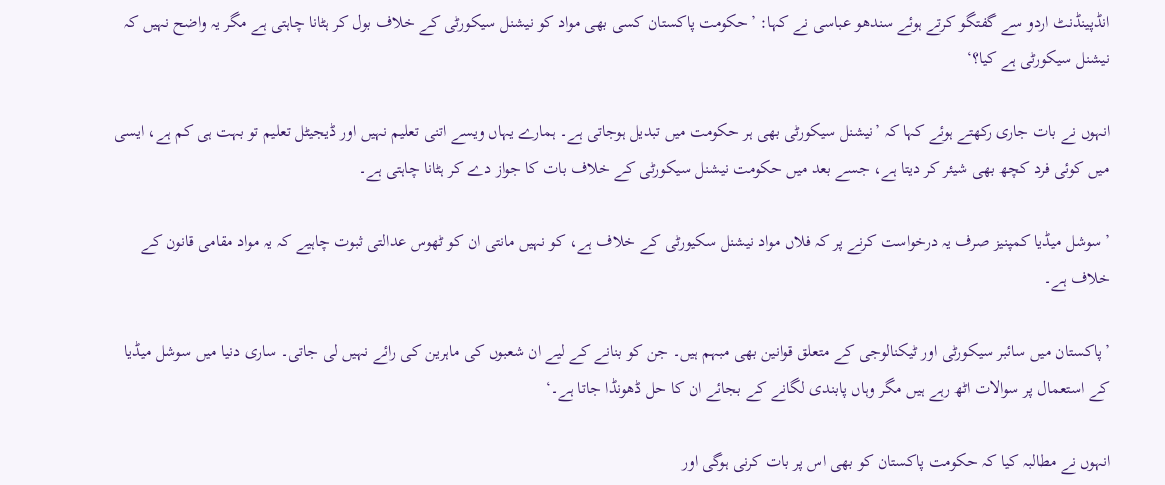انڈپینڈنٹ اردو سے گفتگو کرتے ہوئے سندھو عباسی نے کہا: ’حکومت پاکستان کسی بھی مواد کو نیشنل سیکورٹی کے خلاف بول کر ہٹانا چاہتی ہے مگر یہ واضح نہیں کہ نیشنل سیکورٹی ہے کیا؟‘

انہوں نے بات جاری رکھتے ہوئے کہا کہ ’نیشنل سیکورٹی بھی ہر حکومت میں تبدیل ہوجاتی ہے۔ ہمارے یہاں ویسے اتنی تعلیم نہیں اور ڈیجیٹل تعلیم تو بہت ہی کم ہے، ایسی میں کوئی فرد کچھ بھی شیئر کر دیتا ہے، جسے بعد میں حکومت نیشنل سیکورٹی کے خلاف بات کا جواز دے کر ہٹانا چاہتی ہے۔

’سوشل میڈیا کمپنیز صرف یہ درخواست کرنے پر کہ فلاں مواد نیشنل سکیورٹی کے خلاف ہے، کو نہیں مانتی ان کو ٹھوس عدالتی ثبوت چاہیے کہ یہ مواد مقامی قانون کے خلاف ہے۔

’پاکستان میں سائبر سیکورٹی اور ٹیکنالوجی کے متعلق قوانین بھی مبہم ہیں۔ جن کو بنانے کے لیے ان شعبوں کی ماہرین کی رائے نہیں لی جاتی۔ ساری دنیا میں سوشل میڈیا کے استعمال پر سوالات اٹھ رہے ہیں مگر وہاں پابندی لگانے کے بجائے ان کا حل ڈھونڈا جاتا ہے۔‘

انہوں نے مطالبہ کیا کہ حکومت پاکستان کو بھی اس پر بات کرنی ہوگی اور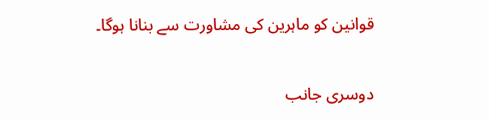قوانین کو ماہرین کی مشاورت سے بنانا ہوگا۔

دوسری جانب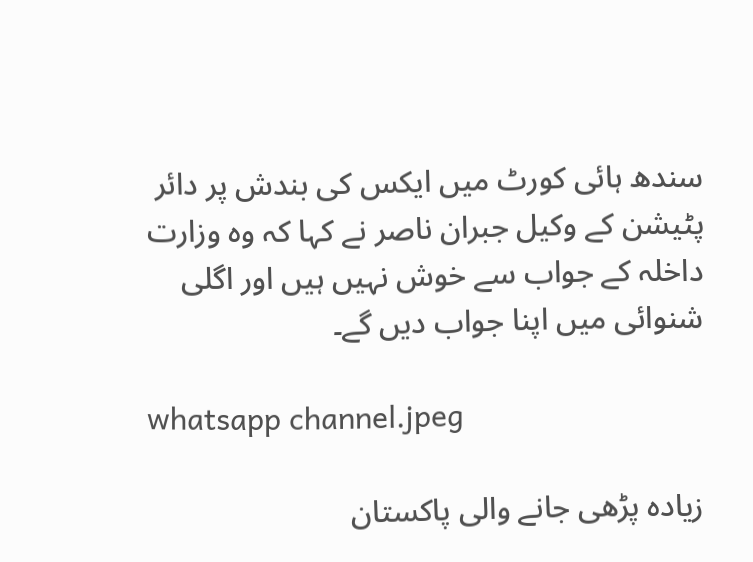سندھ ہائی کورٹ میں ایکس کی بندش پر دائر پٹیشن کے وکیل جبران ناصر نے کہا کہ وہ وزارت داخلہ کے جواب سے خوش نہیں ہیں اور اگلی شنوائی میں اپنا جواب دیں گے۔

whatsapp channel.jpeg

زیادہ پڑھی جانے والی پاکستان